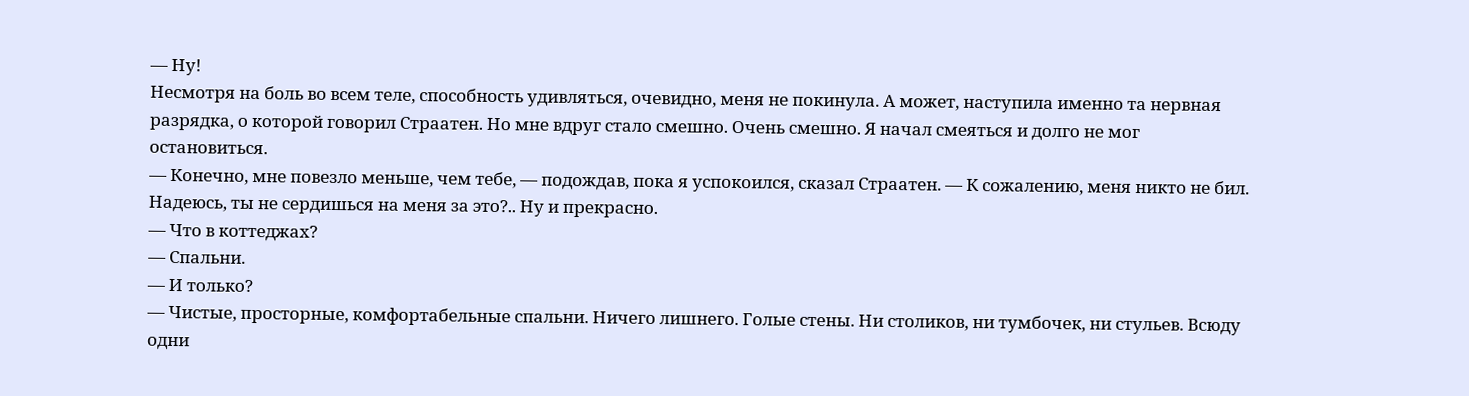— Ну!
Несмотря на боль во всем теле, способность удивляться, очевидно, меня не покинула. А может, наступила именно та нервная разрядка, о которой говорил Страатен. Но мне вдруг стало смешно. Очень смешно. Я начал смеяться и долго не мог остановиться.
— Конечно, мне повезло меньше, чем тебе, — подождав, пока я успокоился, сказал Страатен. — К сожалению, меня никто не бил. Надеюсь, ты не сердишься на меня за это?.. Ну и прекрасно.
— Что в коттеджах?
— Спальни.
— И только?
— Чистые, просторные, комфортабельные спальни. Ничего лишнего. Голые стены. Ни столиков, ни тумбочек, ни стульев. Всюду одни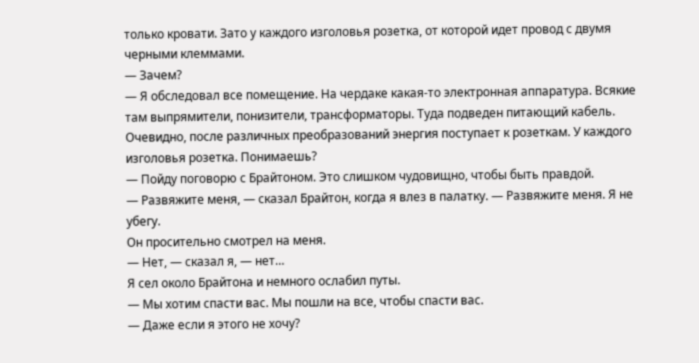только кровати. Зато у каждого изголовья розетка, от которой идет провод с двумя черными клеммами.
— Зачем?
— Я обследовал все помещение. На чердаке какая-то электронная аппаратура. Всякие там выпрямители, понизители, трансформаторы. Туда подведен питающий кабель. Очевидно, после различных преобразований энергия поступает к розеткам. У каждого изголовья розетка. Понимаешь?
— Пойду поговорю с Брайтоном. Это слишком чудовищно, чтобы быть правдой.
— Развяжите меня, — сказал Брайтон, когда я влез в палатку. — Развяжите меня. Я не убегу.
Он просительно смотрел на меня.
— Нет, — сказал я, — нет…
Я сел около Брайтона и немного ослабил путы.
— Мы хотим спасти вас. Мы пошли на все, чтобы спасти вас.
— Даже если я этого не хочу?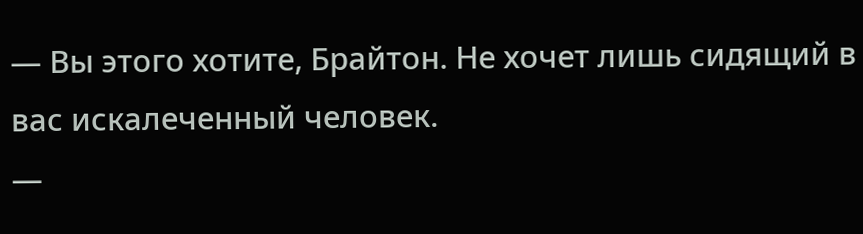— Вы этого хотите, Брайтон. Не хочет лишь сидящий в вас искалеченный человек.
—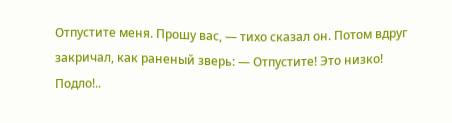Отпустите меня. Прошу вас, — тихо сказал он. Потом вдруг закричал, как раненый зверь: — Отпустите! Это низко! Подло!..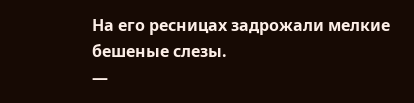На его ресницах задрожали мелкие бешеные слезы.
—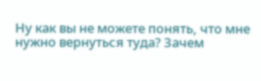Ну как вы не можете понять, что мне нужно вернуться туда? Зачем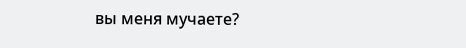вы меня мучаете?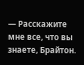— Расскажите мне все, что вы знаете, Брайтон.